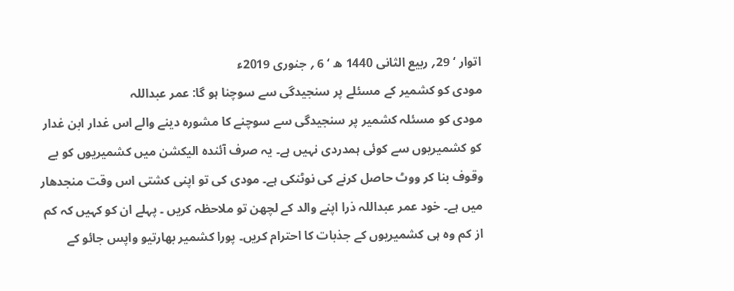اتوار ‘ 29؍ ربیع الثانی 1440 ھ ‘ 6 ؍ جنوری 2019ء
مودی کو کشمیر کے مسئلے پر سنجیدگی سے سوچنا ہو گا: عمر عبداللہ
مودی کو مسئلہ کشمیر پر سنجیدگی سے سوچنے کا مشورہ دینے والے اس غدار ابن غدار کو کشمیریوں سے کوئی ہمدردی نہیں ہے۔ یہ صرف آئندہ الیکشن میں کشمیریوں کو بے وقوف بنا کر ووٹ حاصل کرنے کی نوٹنکی ہے۔ مودی کی تو اپنی کشتی اس وقت منجدھار میں ہے۔ خود عمر عبداللہ ذرا اپنے والد کے لچھن تو ملاحظہ کریں ۔ پہلے ان کو کہیں کہ کم از کم وہ ہی کشمیریوں کے جذبات کا احترام کریں۔ پورا کشمیر بھارتیو واپس جائو کے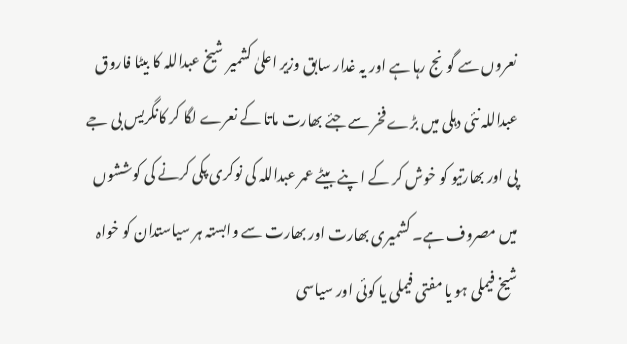نعروں سے گونج رہا ہے اور یہ غدار سابق وزیر اعلیٰ کشمیر شیخ عبداللہ کا بیٹا فاروق عبداللہ نئی دہلی میں بڑے فخر سے جئے بھارت ماتا کے نعرے لگا کر کانگریس بی جے پی اور بھارتیو کو خوش کر کے ا پنے بیٹے عمر عبداللہ کی نوکری پکی کرنے کی کوششوں میں مصروف ہے۔ کشمیری بھارت اور بھارت سے وابستہ ہر سیاستدان کو خواہ شیخ فیملی ہو یا مفتی فیملی یا کوئی اور سیاسی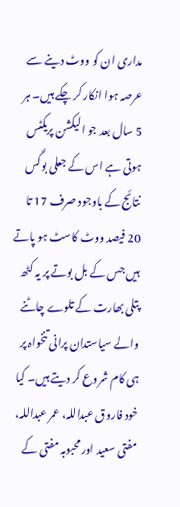مداری ان کو ووٹ دینے سے عرصہ ہوا انکار کر چکے ہیں۔ ہر 5 سال بعد جو الیکشن پریکٹس ہوتی ہے اس کے جعلی بوگس نتائج کے باوجود صرف 17 تا 20 فیصد ووٹ کاسٹ ہو پاتے ہیں جس کے بل بوتے پر یہ کٹھ پتلی بھارت کے تلوے چاٹنے والے سیاستدان پرانی تنخواہ پر ہی کام شروع کر دیتے ہیں۔ کیا خود فاروق عبداللہ، عمر عبداللہ، مفتی سعید اور محبوبہ مفتی کے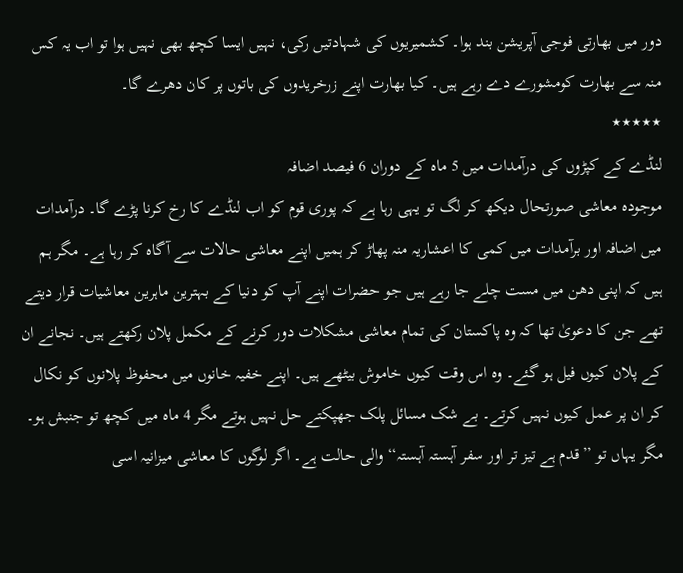دور میں بھارتی فوجی آپریشن بند ہوا۔ کشمیریوں کی شہادتیں رکی، نہیں ایسا کچھ بھی نہیں ہوا تو اب یہ کس منہ سے بھارت کومشورے دے رہے ہیں۔ کیا بھارت اپنے زرخریدوں کی باتوں پر کان دھرے گا۔
٭٭٭٭٭
لنڈے کے کپڑوں کی درآمدات میں 5 ماہ کے دوران 6 فیصد اضافہ
موجودہ معاشی صورتحال دیکھ کر لگ تو یہی رہا ہے کہ پوری قوم کو اب لنڈے کا رخ کرنا پڑے گا۔ درآمدات میں اضافہ اور برآمدات میں کمی کا اعشاریہ منہ پھاڑ کر ہمیں اپنے معاشی حالات سے آگاہ کر رہا ہے۔ مگر ہم ہیں کہ اپنی دھن میں مست چلے جا رہے ہیں جو حضرات اپنے آپ کو دنیا کے بہترین ماہرین معاشیات قرار دیتے تھے جن کا دعویٰ تھا کہ وہ پاکستان کی تمام معاشی مشکلات دور کرنے کے مکمل پلان رکھتے ہیں۔ نجانے ان کے پلان کیوں فیل ہو گئے۔ وہ اس وقت کیوں خاموش بیٹھے ہیں۔ اپنے خفیہ خانوں میں محفوظ پلانوں کو نکال کر ان پر عمل کیوں نہیں کرتے۔ بے شک مسائل پلک جھپکتے حل نہیں ہوتے مگر 4 ماہ میں کچھ تو جنبش ہو۔ مگر یہاں تو ’’قدم ہے تیز تر اور سفر آہستہ آہستہ‘‘ والی حالت ہے۔ اگر لوگوں کا معاشی میزانیہ اسی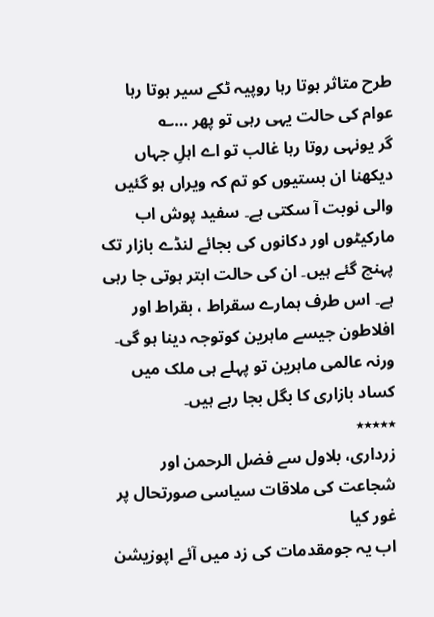طرح متاثر ہوتا رہا روپیہ ٹکے سیر ہوتا رہا عوام کی حالت یہی رہی تو پھر …؎
گر یونہی روتا رہا غالب تو اے اہلِ جہاں
دیکھنا ان بستیوں کو تم کہ ویراں ہو گئیں
والی نوبت آ سکتی ہے۔ سفید پوش اب مارکیٹوں اور دکانوں کی بجائے لنڈے بازار تک پہنچ گئے ہیں۔ ان کی حالت ابتر ہوتی جا رہی ہے۔ اس طرف ہمارے سقراط ، بقراط اور افلاطون جیسے ماہرین کوتوجہ دینا ہو گی۔ ورنہ عالمی ماہرین تو پہلے ہی ملک میں کساد بازاری کا بگل بجا رہے ہیں۔
٭٭٭٭٭
زرداری، بلاول سے فضل الرحمن اور شجاعت کی ملاقات سیاسی صورتحال پر غور کیا
اب یہ جومقدمات کی زد میں آئے اپوزیشن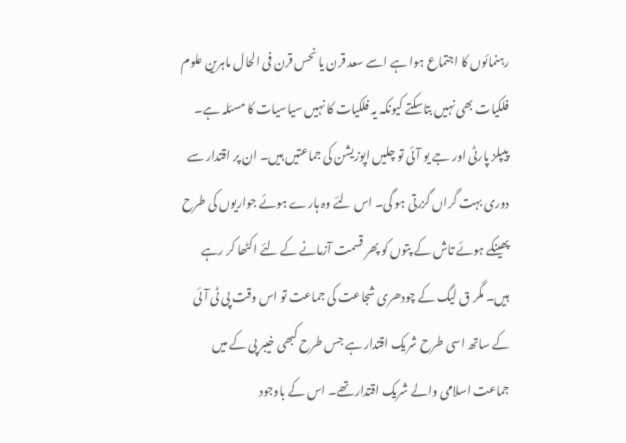رہنمائوں کا اجتماع ہوا ہے اسے سعد قرن یا نحس قرن فی الحال ماہرین علوم فلکیات بھی نہیں بتاسکتے کیونکہ یہ فلکیات کا نہیں سیاسیات کا مسئلہ ہے۔ پیپلز پارٹی اور جے یو آئی تو چلیں اپوزیشن کی جماعتیں ہیں۔ ان پر اقتدار سے دوری بہت گراں گزرتی ہو گی۔ اس لئے وہ ہارے ہوئے جواریوں کی طرح پھینکے ہوئے تاش کے پتوں کو پھر قسمت آزمانے کے لئے اکٹھا کر رہے ہیں۔ مگر ق لیگ کے چودھری شجاعت کی جماعت تو اس وقت پی ٹی آئی کے ساتھ اسی طرح شریک اقتدار ہے جس طرح کبھی خیبر پی کے میں جماعت اسلامی والے شریک اقتدار تھے۔ اس کے باوجود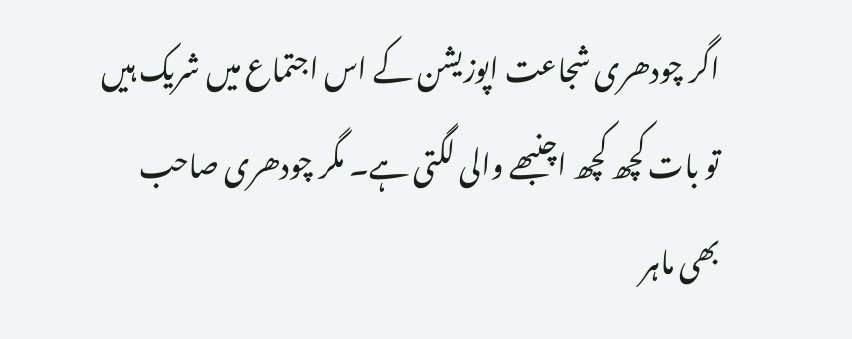اگر چودھری شجاعت اپوزیشن کے اس اجتماع میں شریک ہیں تو بات کچھ کچھ اچنبھے والی لگتی ہے۔ مگر چودھری صاحب بھی ماہر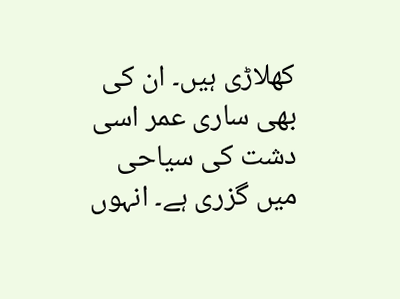کھلاڑی ہیں۔ ان کی بھی ساری عمر اسی دشت کی سیاحی میں گزری ہے۔ انہوں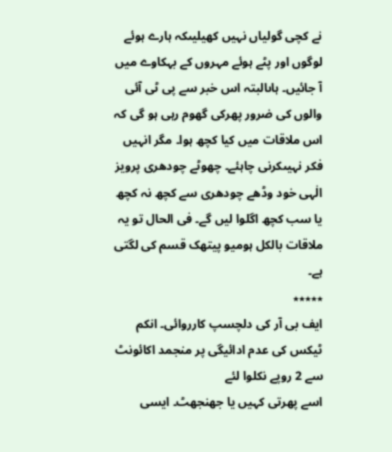نے کچی گولیاں نہیں کھیلیںکہ ہارے ہوئے لوگوں اور پٹے ہوئے مہروں کے بہکاوے میں آ جائیں۔ ہاںالبتہ اس خبر سے پی ٹی آئی والوں کی ضرور پھرکی گھوم رہی ہو گی کہ اس ملاقات میں کیا کچھ ہوا۔ مگر انہیں فکر نہیںکرنی چاہئے۔ چھوٹے چودھری پرویز الٰہی خود وڈھے چودھری سے کچھ نہ کچھ یا سب کچھ اگلوا لیں گے۔ فی الحال تو یہ ملاقات بالکل ہومیو پیتھک قسم کی لگتی ہے۔
٭٭٭٭٭
ایف بی آر کی دلچسپ کارروائی۔ انکم ٹیکس کی عدم ادائیگی پر منجمد اکائونٹ سے 2 روپے نکلوا لئے
اسے پھرتی کہیں یا جھنجھٹ۔ ایسی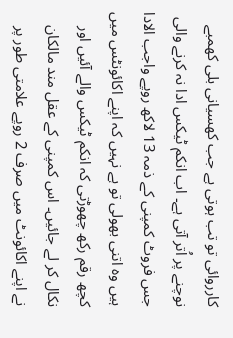کارروائی تو تب ہوتی ہے جب کھسیانی بلی کھمبے نوچنے پر اُتر آتی ہے۔ اب انکم ٹیکس ادا نہ کرنے والی جس فروٹ کمپنی کے ذمہ 13 لاکھ روپے واجب الادا ہیں وہ اتنی بھولی تو ہے نہیں کہ اپنے اکائونٹس میں کچھ رقم رکھ چھوڑتی کہ انکم ٹیکس والے آئیں اور نکال کر لے جائیں۔ اس کمپنی کے عقل مند مالکان نے اپنے اکائونٹ میں صرف 2 روپے علامتی طور پر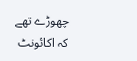چھوڑے تھے کہ اکائونٹ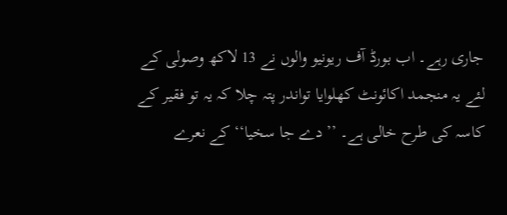جاری رہے۔ اب بورڈ آف ریونیو والوں نے 13 لاکھ وصولی کے لئے یہ منجمد اکائونٹ کھلوایا تواندر پتہ چلا کہ یہ تو فقیر کے کاسہ کی طرح خالی ہے۔ ’’دے جا سخیا‘‘ کے نعرے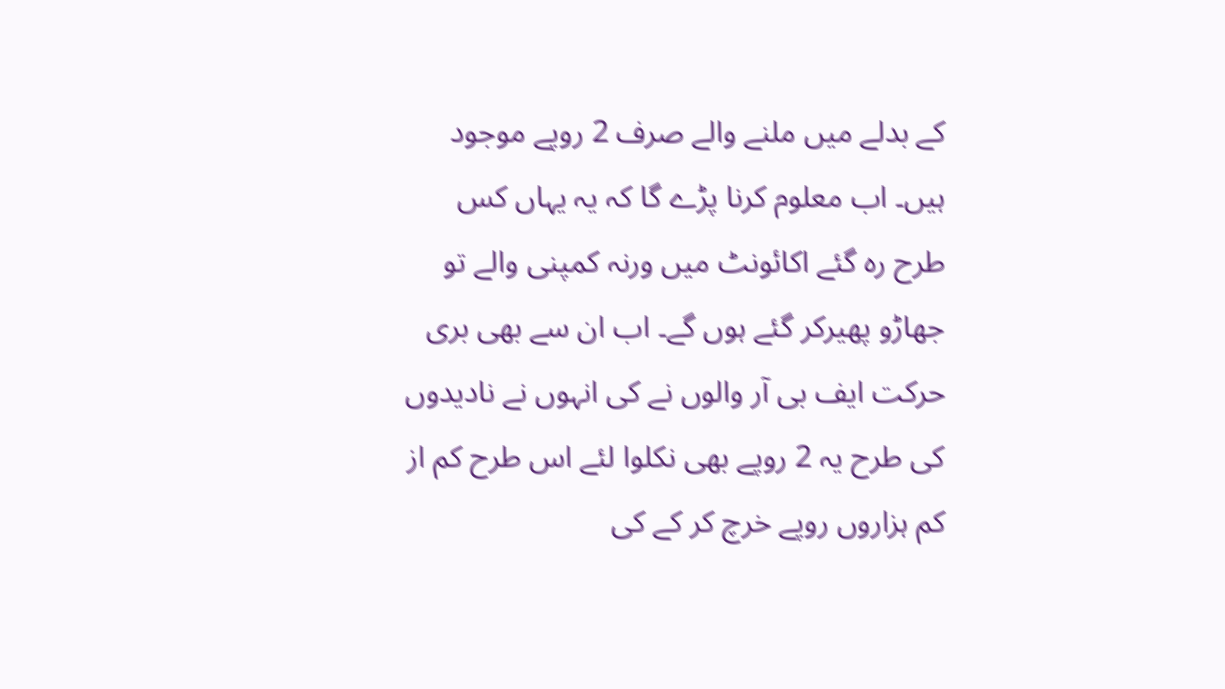کے بدلے میں ملنے والے صرف 2 روپے موجود ہیں۔ اب معلوم کرنا پڑے گا کہ یہ یہاں کس طرح رہ گئے اکائونٹ میں ورنہ کمپنی والے تو جھاڑو پھیرکر گئے ہوں گے۔ اب ان سے بھی بری حرکت ایف بی آر والوں نے کی انہوں نے نادیدوں کی طرح یہ 2 روپے بھی نکلوا لئے اس طرح کم از کم ہزاروں روپے خرچ کر کے کی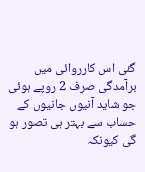گئی اس کارروائی میں برآمدگی صرف 2 روپے ہوئی جو شاید آنیوں جانیوں کے حساب سے بہتر ہی تصور ہو گی کیونکہ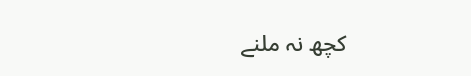کچھ نہ ملنے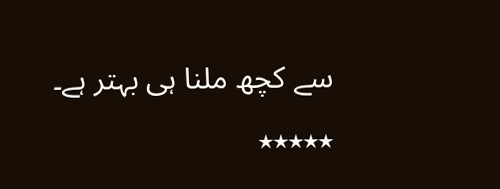سے کچھ ملنا ہی بہتر ہے۔
٭٭٭٭٭